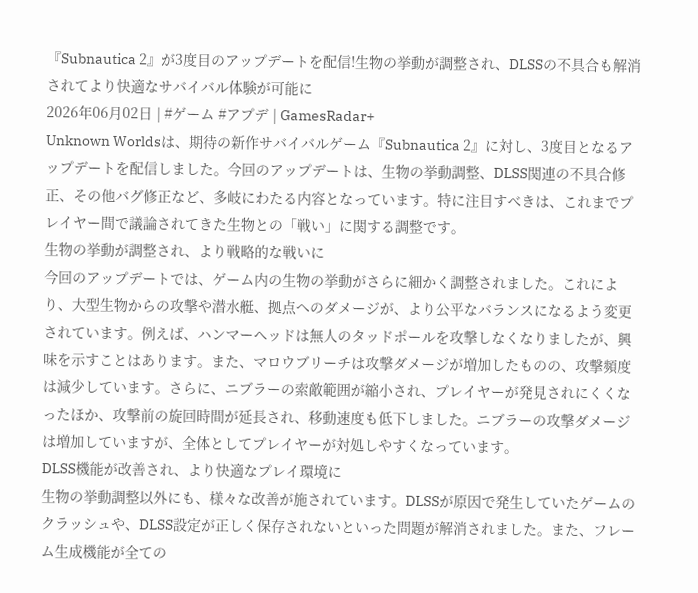『Subnautica 2』が3度目のアップデートを配信!生物の挙動が調整され、DLSSの不具合も解消されてより快適なサバイバル体験が可能に
2026年06月02日 | #ゲーム #アプデ | GamesRadar+
Unknown Worldsは、期待の新作サバイバルゲーム『Subnautica 2』に対し、3度目となるアップデートを配信しました。今回のアップデートは、生物の挙動調整、DLSS関連の不具合修正、その他バグ修正など、多岐にわたる内容となっています。特に注目すべきは、これまでプレイヤー間で議論されてきた生物との「戦い」に関する調整です。
生物の挙動が調整され、より戦略的な戦いに
今回のアップデートでは、ゲーム内の生物の挙動がさらに細かく調整されました。これにより、大型生物からの攻撃や潜水艇、拠点へのダメージが、より公平なバランスになるよう変更されています。例えば、ハンマーヘッドは無人のタッドポールを攻撃しなくなりましたが、興味を示すことはあります。また、マロウブリーチは攻撃ダメージが増加したものの、攻撃頻度は減少しています。さらに、ニブラーの索敵範囲が縮小され、プレイヤーが発見されにくくなったほか、攻撃前の旋回時間が延長され、移動速度も低下しました。ニブラーの攻撃ダメージは増加していますが、全体としてプレイヤーが対処しやすくなっています。
DLSS機能が改善され、より快適なプレイ環境に
生物の挙動調整以外にも、様々な改善が施されています。DLSSが原因で発生していたゲームのクラッシュや、DLSS設定が正しく保存されないといった問題が解消されました。また、フレーム生成機能が全ての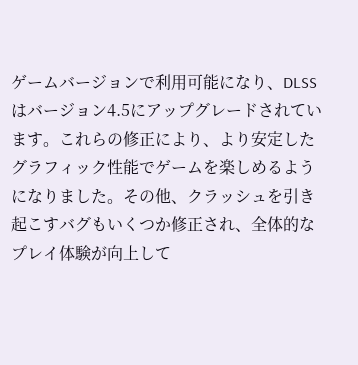ゲームバージョンで利用可能になり、DLSSはバージョン4.5にアップグレードされています。これらの修正により、より安定したグラフィック性能でゲームを楽しめるようになりました。その他、クラッシュを引き起こすバグもいくつか修正され、全体的なプレイ体験が向上して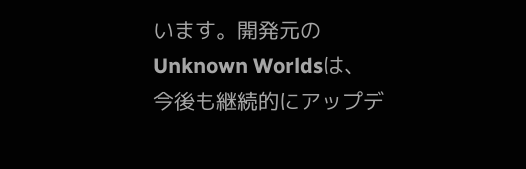います。開発元のUnknown Worldsは、今後も継続的にアップデ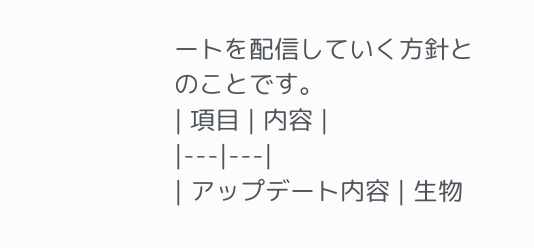ートを配信していく方針とのことです。
| 項目 | 内容 |
|---|---|
| アップデート内容 | 生物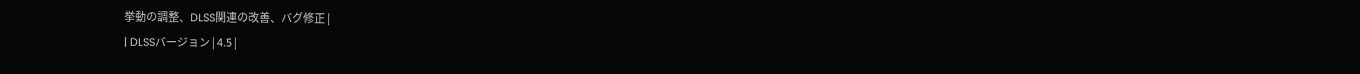挙動の調整、DLSS関連の改善、バグ修正 |
| DLSSバージョン | 4.5 |